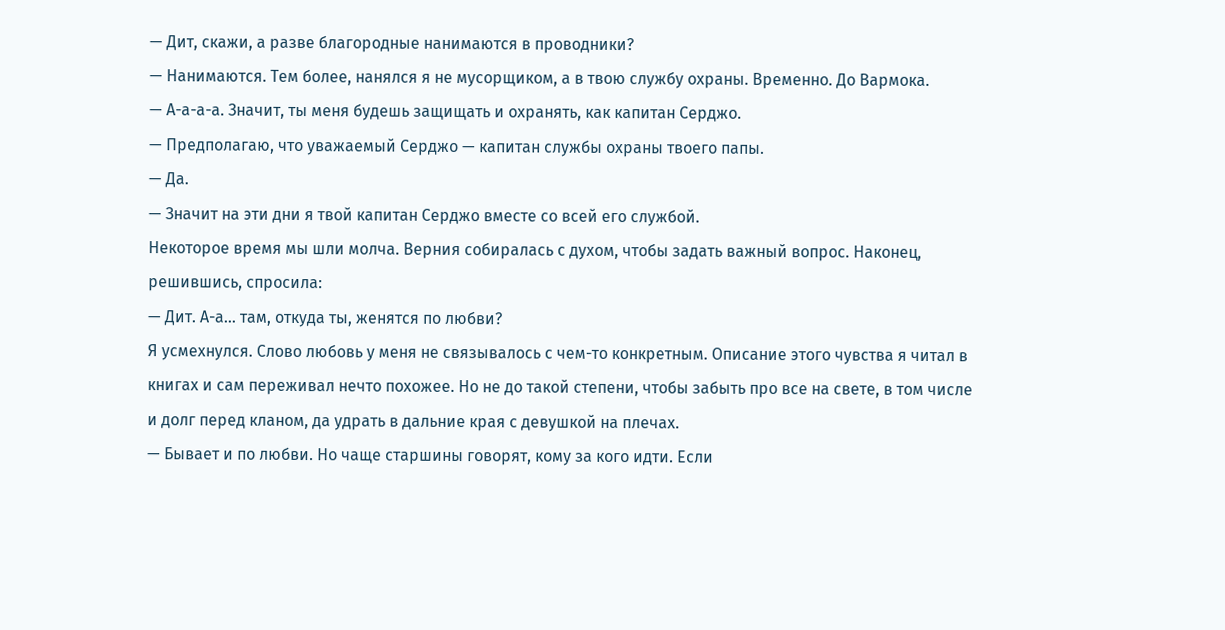— Дит, скажи, а разве благородные нанимаются в проводники?
— Нанимаются. Тем более, нанялся я не мусорщиком, а в твою службу охраны. Временно. До Вармока.
— А-а-а-а. Значит, ты меня будешь защищать и охранять, как капитан Серджо.
— Предполагаю, что уважаемый Серджо — капитан службы охраны твоего папы.
— Да.
— Значит на эти дни я твой капитан Серджо вместе со всей его службой.
Некоторое время мы шли молча. Верния собиралась с духом, чтобы задать важный вопрос. Наконец, решившись, спросила:
— Дит. А-а… там, откуда ты, женятся по любви?
Я усмехнулся. Слово любовь у меня не связывалось с чем-то конкретным. Описание этого чувства я читал в книгах и сам переживал нечто похожее. Но не до такой степени, чтобы забыть про все на свете, в том числе и долг перед кланом, да удрать в дальние края с девушкой на плечах.
— Бывает и по любви. Но чаще старшины говорят, кому за кого идти. Если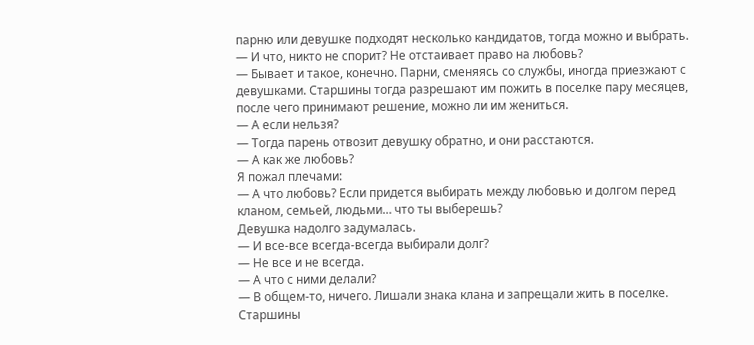парню или девушке подходят несколько кандидатов, тогда можно и выбрать.
— И что, никто не спорит? Не отстаивает право на любовь?
— Бывает и такое, конечно. Парни, сменяясь со службы, иногда приезжают с девушками. Старшины тогда разрешают им пожить в поселке пару месяцев, после чего принимают решение, можно ли им жениться.
— А если нельзя?
— Тогда парень отвозит девушку обратно, и они расстаются.
— А как же любовь?
Я пожал плечами:
— А что любовь? Если придется выбирать между любовью и долгом перед кланом, семьей, людьми… что ты выберешь?
Девушка надолго задумалась.
— И все-все всегда-всегда выбирали долг?
— Не все и не всегда.
— А что с ними делали?
— В общем-то, ничего. Лишали знака клана и запрещали жить в поселке. Старшины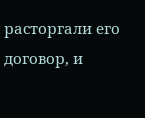расторгали его договор, и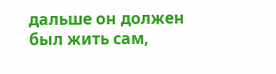дальше он должен был жить сам,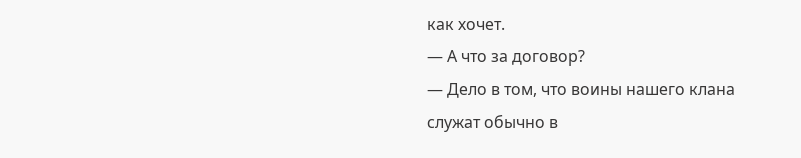как хочет.
— А что за договор?
— Дело в том, что воины нашего клана служат обычно в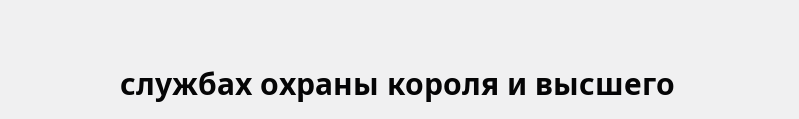службах охраны короля и высшего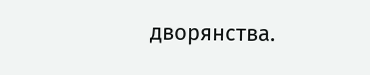дворянства.